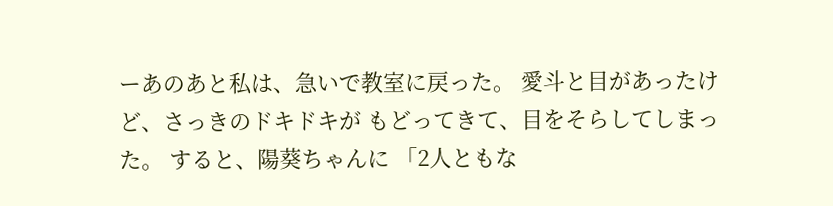ーあのあと私は、急いで教室に戻った。 愛斗と目があったけど、さっきのドキドキが もどってきて、目をそらしてしまった。 すると、陽葵ちゃんに 「2人ともな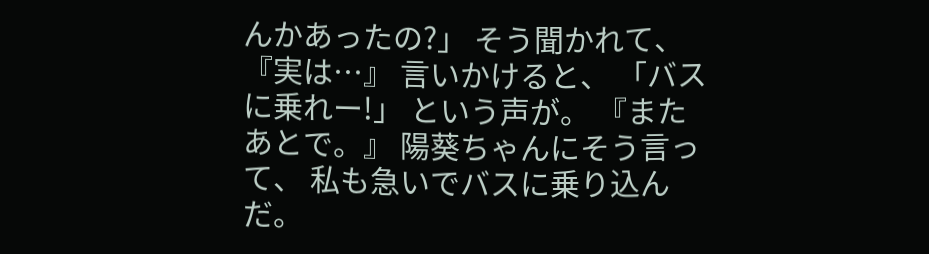んかあったの?」 そう聞かれて、 『実は…』 言いかけると、 「バスに乗れー!」 という声が。 『またあとで。』 陽葵ちゃんにそう言って、 私も急いでバスに乗り込んだ。